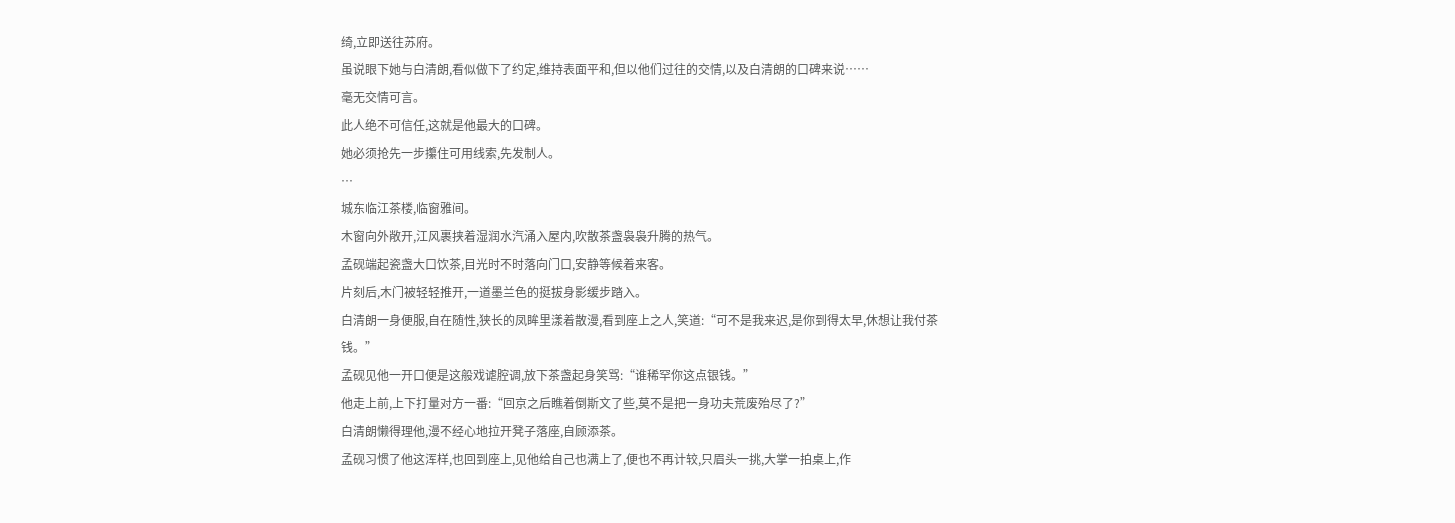绮,立即送往苏府。
虽说眼下她与白清朗,看似做下了约定,维持表面平和,但以他们过往的交情,以及白清朗的口碑来说……
毫无交情可言。
此人绝不可信任,这就是他最大的口碑。
她必须抢先一步攥住可用线索,先发制人。
…
城东临江茶楼,临窗雅间。
木窗向外敞开,江风裹挟着湿润水汽涌入屋内,吹散茶盏袅袅升腾的热气。
孟砚端起瓷盏大口饮茶,目光时不时落向门口,安静等候着来客。
片刻后,木门被轻轻推开,一道墨兰色的挺拔身影缓步踏入。
白清朗一身便服,自在随性,狭长的凤眸里漾着散漫,看到座上之人,笑道:“可不是我来迟,是你到得太早,休想让我付茶钱。”
孟砚见他一开口便是这般戏谑腔调,放下茶盏起身笑骂:“谁稀罕你这点银钱。”
他走上前,上下打量对方一番:“回京之后瞧着倒斯文了些,莫不是把一身功夫荒废殆尽了?”
白清朗懒得理他,漫不经心地拉开凳子落座,自顾添茶。
孟砚习惯了他这浑样,也回到座上,见他给自己也满上了,便也不再计较,只眉头一挑,大掌一拍桌上,作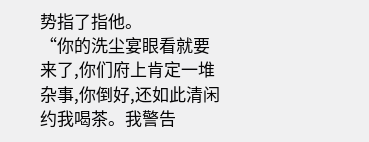势指了指他。
“你的洗尘宴眼看就要来了,你们府上肯定一堆杂事,你倒好,还如此清闲约我喝茶。我警告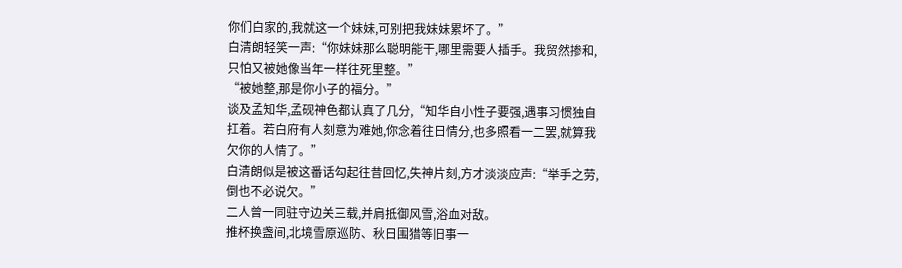你们白家的,我就这一个妹妹,可别把我妹妹累坏了。”
白清朗轻笑一声:“你妹妹那么聪明能干,哪里需要人插手。我贸然掺和,只怕又被她像当年一样往死里整。”
“被她整,那是你小子的福分。”
谈及孟知华,孟砚神色都认真了几分,“知华自小性子要强,遇事习惯独自扛着。若白府有人刻意为难她,你念着往日情分,也多照看一二罢,就算我欠你的人情了。”
白清朗似是被这番话勾起往昔回忆,失神片刻,方才淡淡应声:“举手之劳,倒也不必说欠。”
二人曾一同驻守边关三载,并肩抵御风雪,浴血对敌。
推杯换盏间,北境雪原巡防、秋日围猎等旧事一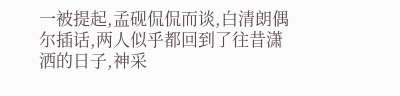一被提起,孟砚侃侃而谈,白清朗偶尔插话,两人似乎都回到了往昔潇洒的日子,神采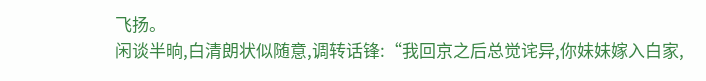飞扬。
闲谈半晌,白清朗状似随意,调转话锋:“我回京之后总觉诧异,你妹妹嫁入白家,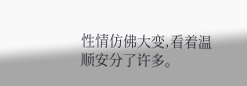性情仿佛大变,看着温顺安分了许多。